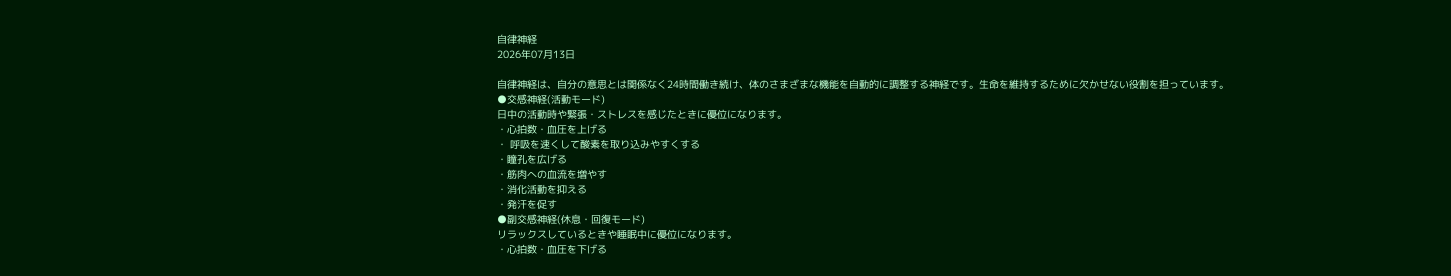自律神経
2026年07月13日

自律神経は、自分の意思とは関係なく24時間働き続け、体のさまざまな機能を自動的に調整する神経です。生命を維持するために欠かせない役割を担っています。
●交感神経(活動モード)
日中の活動時や緊張・ストレスを感じたときに優位になります。
・心拍数・血圧を上げる
・ 呼吸を速くして酸素を取り込みやすくする
・瞳孔を広げる
・筋肉への血流を増やす
・消化活動を抑える
・発汗を促す
●副交感神経(休息・回復モード)
リラックスしているときや睡眠中に優位になります。
・心拍数・血圧を下げる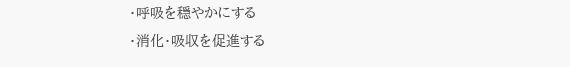・呼吸を穏やかにする
・消化・吸収を促進する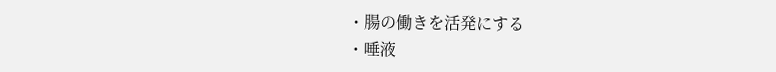・腸の働きを活発にする
・唾液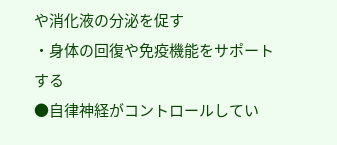や消化液の分泌を促す
・身体の回復や免疫機能をサポートする
●自律神経がコントロールしてい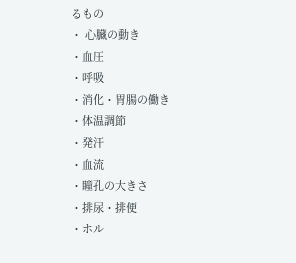るもの
・ 心臓の動き
・血圧
・呼吸
・消化・胃腸の働き
・体温調節
・発汗
・血流
・瞳孔の大きさ
・排尿・排便
・ホル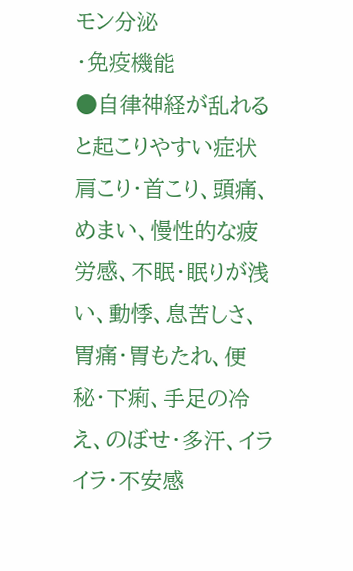モン分泌
・免疫機能
●自律神経が乱れると起こりやすい症状
肩こり・首こり、頭痛、めまい、慢性的な疲労感、不眠・眠りが浅い、動悸、息苦しさ、胃痛・胃もたれ、便秘・下痢、手足の冷え、のぼせ・多汗、イライラ・不安感